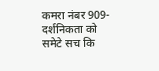कमरा नंबर 909-दर्शनिकता को समेटे सच कि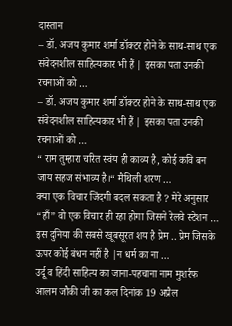दास्तान
– डॉ. अजय कुमार शर्मा डॉक्टर होने के साथ-साथ एक संवेदनशील साहित्यकार भी हैं | इसका पता उनकी रचनाओं को …
– डॉ. अजय कुमार शर्मा डॉक्टर होने के साथ-साथ एक संवेदनशील साहित्यकार भी हैं | इसका पता उनकी रचनाओं को …
“ राम तुम्हारा चरित स्वंय ही काव्य है, कोई कवि बन जाय सहज संभाव्य है।“ मैथिली शरण …
क्या एक विचार जिंदगी बदल सकता है ? मेरे अनुसार “हाँ” वो एक विचार ही रहा होगा जिसने रेलवे स्टेशन …
इस दुनिया की सबसे खूबसूरत शय है प्रेम .. प्रेम जिसके ऊपर कोई बंधन नहीं है |न धर्म का ना …
उर्दू व हिंदी साहित्य का जाना-पहचाना नाम मुशर्रफ आलम जौकी जी का कल दिनांक 19 अप्रैल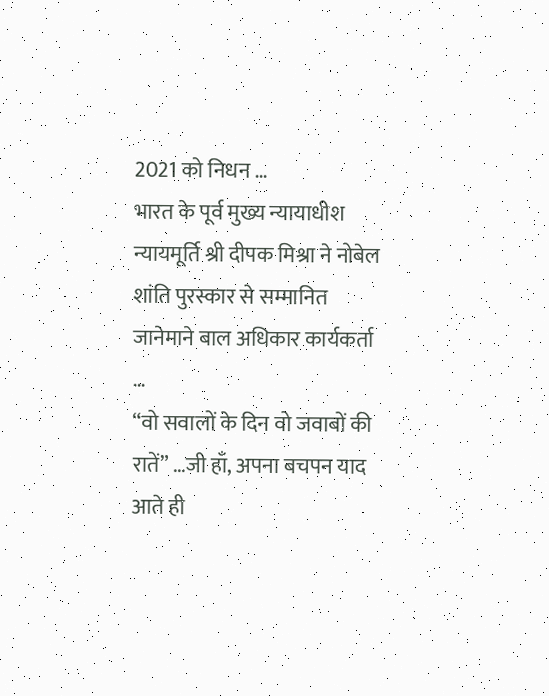2021 को निधन …
भारत के पूर्व मुख्य न्यायाधीश न्यायमूर्ति श्री दीपक मिश्रा ने नोबेल शांति पुरस्कार से सम्मानित जानेमाने बाल अधिकार कार्यकर्ता …
“वो सवालों के दिन वो जवाबों की रातें” …जी हाँ, अपना बचपन याद आते ही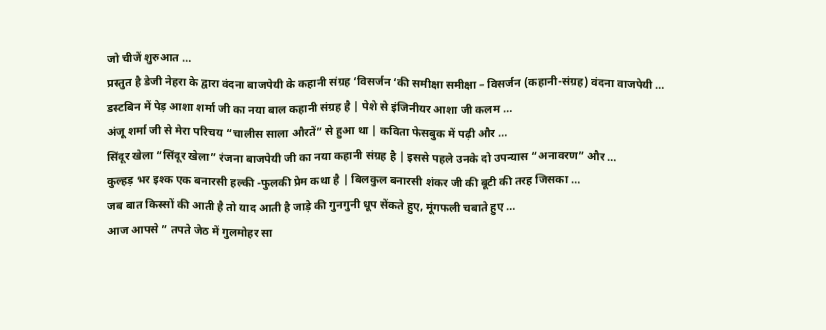जो चीजें शुरुआत …
प्रस्तुत है डेजी नेहरा के द्वारा वंदना बाजपेयी के कहानी संग्रह ‘विसर्जन ‘की समीक्षा समीक्षा – विसर्जन (कहानी-संग्रह) वंदना वाजपेयी …
डस्टबिन में पेड़ आशा शर्मा जी का नया बाल कहानी संग्रह है | पेशे से इंजिनीयर आशा जी कलम …
अंजू शर्मा जी से मेरा परिचय “चालीस साला औरतें” से हुआ था | कविता फेसबुक में पढ़ी और …
सिंदूर खेला “सिंदूर खेला” रंजना बाजपेयी जी का नया कहानी संग्रह है | इससे पहले उनके दो उपन्यास “अनावरण” और …
कुल्हड़ भर इश्क एक बनारसी हल्की -फुलकी प्रेम कथा है | बिलकुल बनारसी शंकर जी की बूटी की तरह जिसका …
जब बात किस्सों की आती है तो याद आती है जाड़े की गुनगुनी धूप सेंकते हुए, मूंगफली चबाते हुए …
आज आपसे ” तपते जेठ में गुलमोहर सा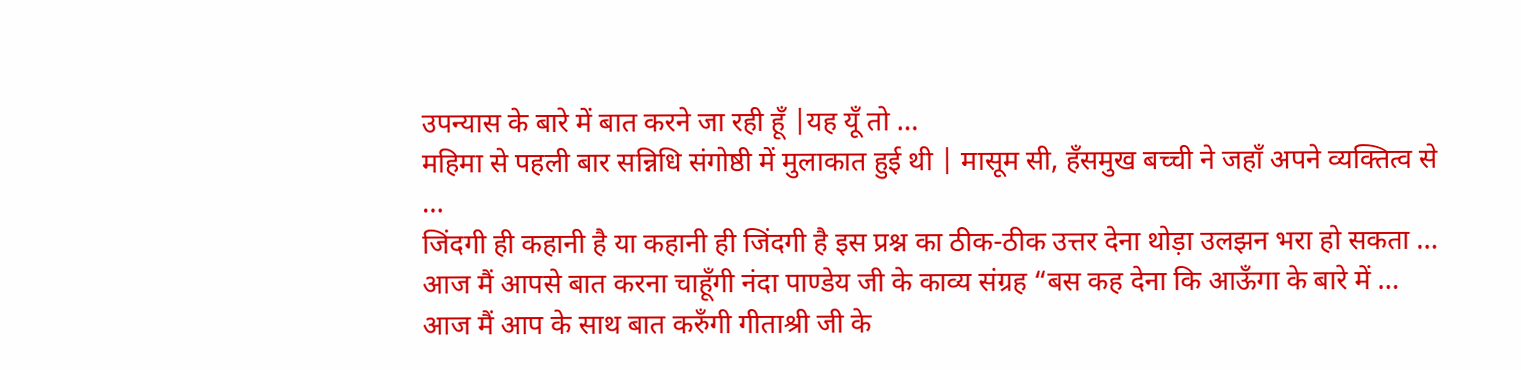उपन्यास के बारे में बात करने जा रही हूँ |यह यूँ तो …
महिमा से पहली बार सन्निधि संगोष्ठी में मुलाकात हुई थी | मासूम सी, हँसमुख बच्ची ने जहाँ अपने व्यक्तित्व से …
जिंदगी ही कहानी है या कहानी ही जिंदगी है इस प्रश्न का ठीक-ठीक उत्तर देना थोड़ा उलझन भरा हो सकता …
आज मैं आपसे बात करना चाहूँगी नंदा पाण्डेय जी के काव्य संग्रह “बस कह देना कि आऊँगा के बारे में …
आज मैं आप के साथ बात करुँगी गीताश्री जी के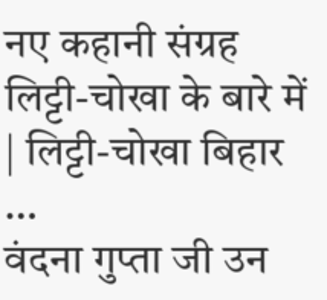नए कहानी संग्रह लिट्टी-चोखा के बारे में | लिट्टी-चोखा बिहार …
वंदना गुप्ता जी उन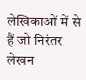लेखिकाओं में से हैं जो निरंतर लेखन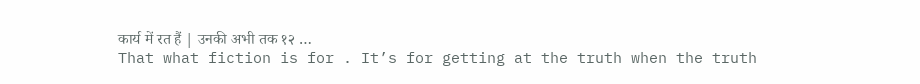कार्य में रत हैं | उनकी अभी तक १२ …
That what fiction is for . It’s for getting at the truth when the truth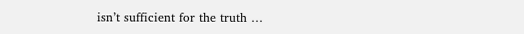isn’t sufficient for the truth …